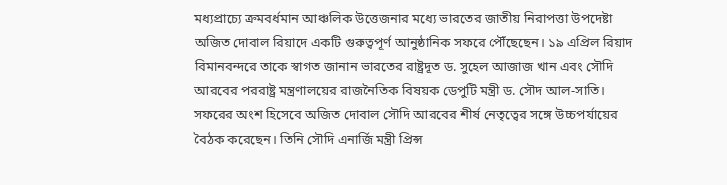মধ্যপ্রাচ্যে ক্রমবর্ধমান আঞ্চলিক উত্তেজনার মধ্যে ভারতের জাতীয় নিরাপত্তা উপদেষ্টা অজিত দোবাল রিয়াদে একটি গুরুত্বপূর্ণ আনুষ্ঠানিক সফরে পৌঁছেছেন। ১৯ এপ্রিল রিয়াদ বিমানবন্দরে তাকে স্বাগত জানান ভারতের রাষ্ট্রদূত ড. সুহেল আজাজ খান এবং সৌদি আরবের পররাষ্ট্র মন্ত্রণালয়ের রাজনৈতিক বিষয়ক ডেপুটি মন্ত্রী ড. সৌদ আল-সাতি।
সফরের অংশ হিসেবে অজিত দোবাল সৌদি আরবের শীর্ষ নেতৃত্বের সঙ্গে উচ্চপর্যায়ের বৈঠক করেছেন। তিনি সৌদি এনার্জি মন্ত্রী প্রিন্স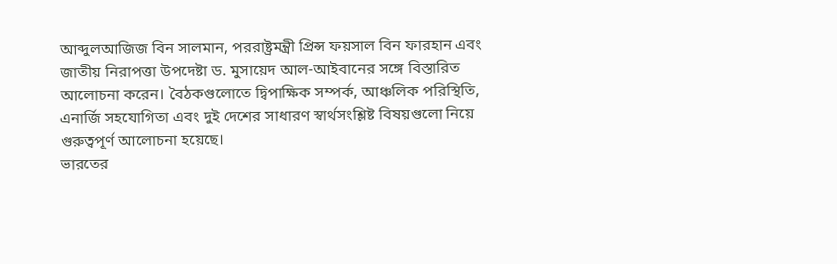আব্দুলআজিজ বিন সালমান, পররাষ্ট্রমন্ত্রী প্রিন্স ফয়সাল বিন ফারহান এবং জাতীয় নিরাপত্তা উপদেষ্টা ড. মুসায়েদ আল-আইবানের সঙ্গে বিস্তারিত আলোচনা করেন। বৈঠকগুলোতে দ্বিপাক্ষিক সম্পর্ক, আঞ্চলিক পরিস্থিতি, এনার্জি সহযোগিতা এবং দুই দেশের সাধারণ স্বার্থসংশ্লিষ্ট বিষয়গুলো নিয়ে গুরুত্বপূর্ণ আলোচনা হয়েছে।
ভারতের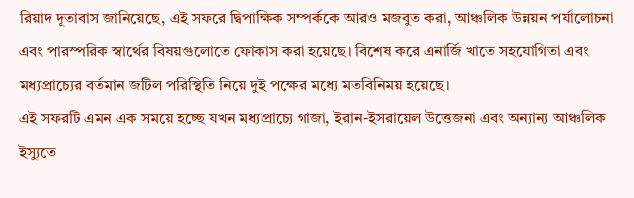রিয়াদ দূতাবাস জানিয়েছে, এই সফরে দ্বিপাক্ষিক সম্পর্ককে আরও মজবুত করা, আঞ্চলিক উন্নয়ন পর্যালোচনা এবং পারস্পরিক স্বার্থের বিষয়গুলোতে ফোকাস করা হয়েছে। বিশেষ করে এনার্জি খাতে সহযোগিতা এবং মধ্যপ্রাচ্যের বর্তমান জটিল পরিস্থিতি নিয়ে দুই পক্ষের মধ্যে মতবিনিময় হয়েছে।
এই সফরটি এমন এক সময়ে হচ্ছে যখন মধ্যপ্রাচ্যে গাজা, ইরান-ইসরায়েল উত্তেজনা এবং অন্যান্য আঞ্চলিক ইস্যুতে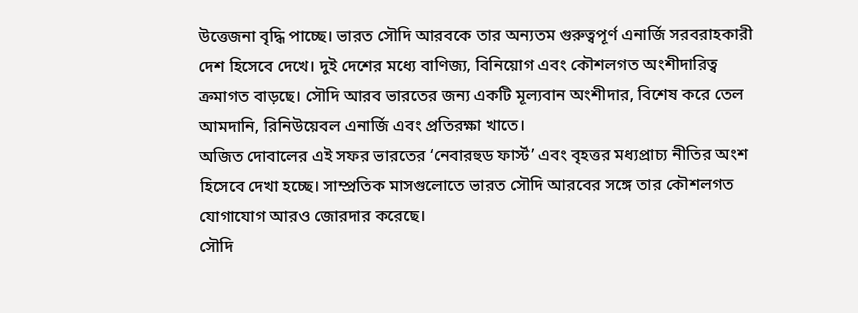উত্তেজনা বৃদ্ধি পাচ্ছে। ভারত সৌদি আরবকে তার অন্যতম গুরুত্বপূর্ণ এনার্জি সরবরাহকারী দেশ হিসেবে দেখে। দুই দেশের মধ্যে বাণিজ্য, বিনিয়োগ এবং কৌশলগত অংশীদারিত্ব ক্রমাগত বাড়ছে। সৌদি আরব ভারতের জন্য একটি মূল্যবান অংশীদার, বিশেষ করে তেল আমদানি, রিনিউয়েবল এনার্জি এবং প্রতিরক্ষা খাতে।
অজিত দোবালের এই সফর ভারতের ‘নেবারহুড ফার্স্ট’ এবং বৃহত্তর মধ্যপ্রাচ্য নীতির অংশ হিসেবে দেখা হচ্ছে। সাম্প্রতিক মাসগুলোতে ভারত সৌদি আরবের সঙ্গে তার কৌশলগত যোগাযোগ আরও জোরদার করেছে।
সৌদি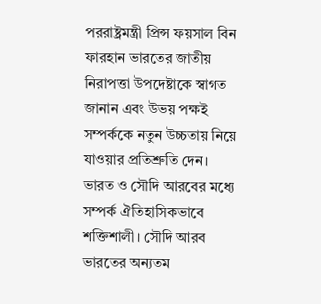পররাষ্ট্রমন্ত্রী প্রিন্স ফয়সাল বিন ফারহান ভারতের জাতীয় নিরাপত্তা উপদেষ্টাকে স্বাগত জানান এবং উভয় পক্ষই সম্পর্ককে নতুন উচ্চতায় নিয়ে যাওয়ার প্রতিশ্রুতি দেন।
ভারত ও সৌদি আরবের মধ্যে সম্পর্ক ঐতিহাসিকভাবে শক্তিশালী। সৌদি আরব ভারতের অন্যতম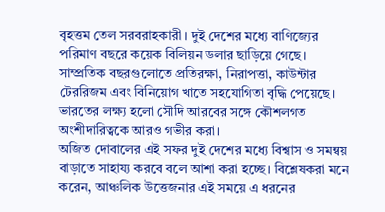বৃহত্তম তেল সরবরাহকারী। দুই দেশের মধ্যে বাণিজ্যের পরিমাণ বছরে কয়েক বিলিয়ন ডলার ছাড়িয়ে গেছে। সাম্প্রতিক বছরগুলোতে প্রতিরক্ষা, নিরাপত্তা, কাউন্টার টেররিজম এবং বিনিয়োগ খাতে সহযোগিতা বৃদ্ধি পেয়েছে। ভারতের লক্ষ্য হলো সৌদি আরবের সঙ্গে কৌশলগত অংশীদারিত্বকে আরও গভীর করা।
অজিত দোবালের এই সফর দুই দেশের মধ্যে বিশ্বাস ও সমন্বয় বাড়াতে সাহায্য করবে বলে আশা করা হচ্ছে। বিশ্লেষকরা মনে করেন, আঞ্চলিক উত্তেজনার এই সময়ে এ ধরনের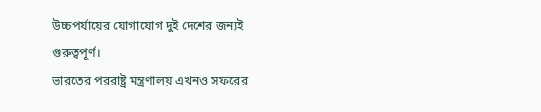উচ্চপর্যায়ের যোগাযোগ দুই দেশের জন্যই গুরুত্বপূর্ণ।
ভারতের পররাষ্ট্র মন্ত্রণালয় এখনও সফরের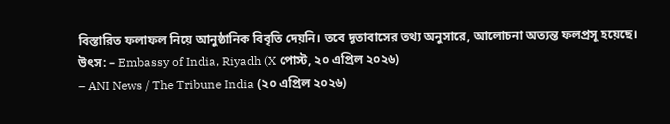বিস্তারিত ফলাফল নিয়ে আনুষ্ঠানিক বিবৃতি দেয়নি। তবে দূতাবাসের তথ্য অনুসারে, আলোচনা অত্যন্ত ফলপ্রসূ হয়েছে।
উৎস: – Embassy of India, Riyadh (X পোস্ট, ২০ এপ্রিল ২০২৬)
– ANI News / The Tribune India (২০ এপ্রিল ২০২৬)